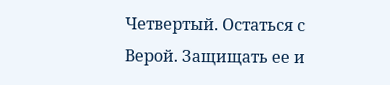Четвертый. Остаться с Верой. Защищать ее и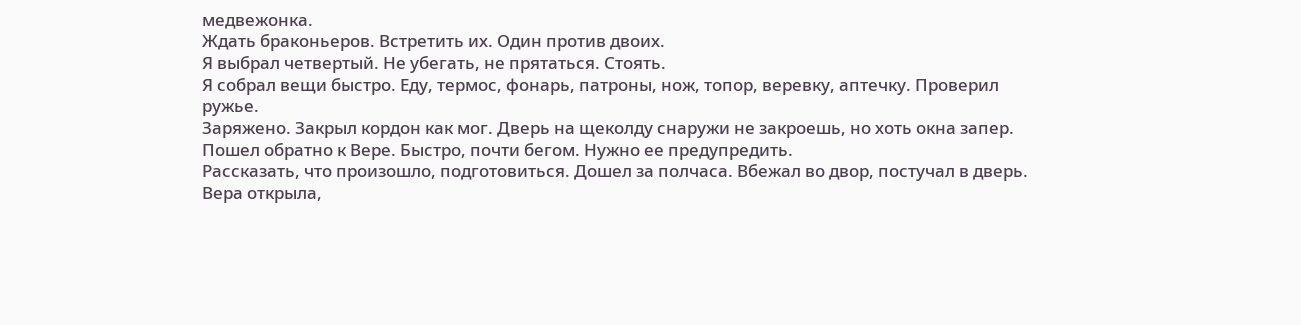медвежонка.
Ждать браконьеров. Встретить их. Один против двоих.
Я выбрал четвертый. Не убегать, не прятаться. Стоять.
Я собрал вещи быстро. Еду, термос, фонарь, патроны, нож, топор, веревку, аптечку. Проверил ружье.
Заряжено. Закрыл кордон как мог. Дверь на щеколду снаружи не закроешь, но хоть окна запер.
Пошел обратно к Вере. Быстро, почти бегом. Нужно ее предупредить.
Рассказать, что произошло, подготовиться. Дошел за полчаса. Вбежал во двор, постучал в дверь.
Вера открыла,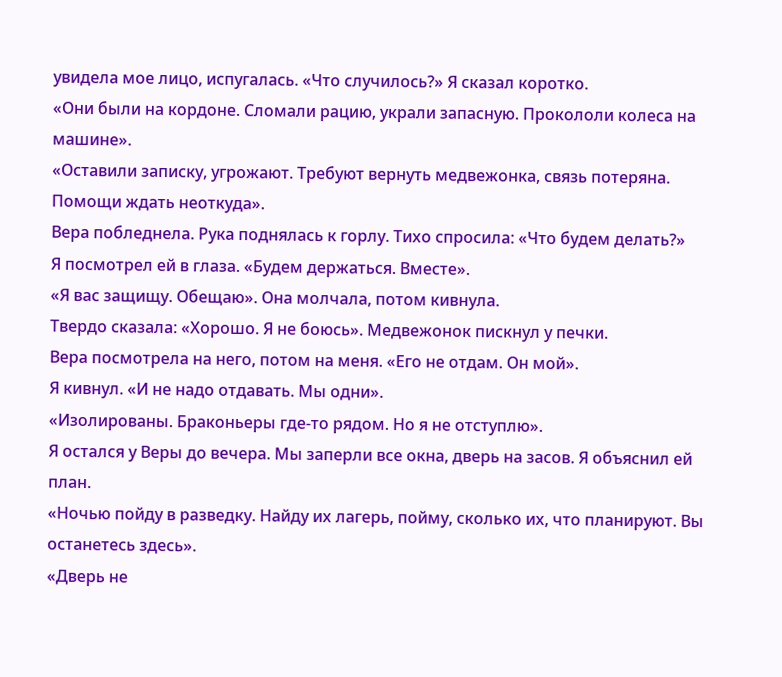увидела мое лицо, испугалась. «Что случилось?» Я сказал коротко.
«Они были на кордоне. Сломали рацию, украли запасную. Прокололи колеса на машине».
«Оставили записку, угрожают. Требуют вернуть медвежонка, связь потеряна. Помощи ждать неоткуда».
Вера побледнела. Рука поднялась к горлу. Тихо спросила: «Что будем делать?»
Я посмотрел ей в глаза. «Будем держаться. Вместе».
«Я вас защищу. Обещаю». Она молчала, потом кивнула.
Твердо сказала: «Хорошо. Я не боюсь». Медвежонок пискнул у печки.
Вера посмотрела на него, потом на меня. «Его не отдам. Он мой».
Я кивнул. «И не надо отдавать. Мы одни».
«Изолированы. Браконьеры где-то рядом. Но я не отступлю».
Я остался у Веры до вечера. Мы заперли все окна, дверь на засов. Я объяснил ей план.
«Ночью пойду в разведку. Найду их лагерь, пойму, сколько их, что планируют. Вы останетесь здесь».
«Дверь не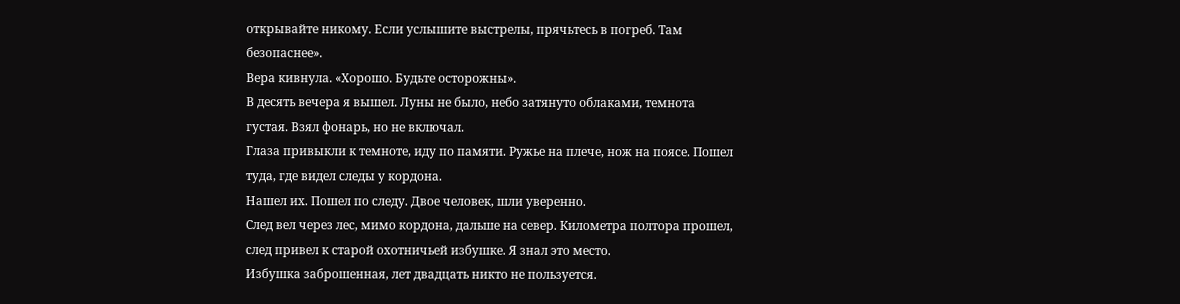открывайте никому. Если услышите выстрелы, прячьтесь в погреб. Там безопаснее».
Вера кивнула. «Хорошо. Будьте осторожны».
В десять вечера я вышел. Луны не было, небо затянуто облаками, темнота густая. Взял фонарь, но не включал.
Глаза привыкли к темноте, иду по памяти. Ружье на плече, нож на поясе. Пошел туда, где видел следы у кордона.
Нашел их. Пошел по следу. Двое человек, шли уверенно.
След вел через лес, мимо кордона, дальше на север. Километра полтора прошел, след привел к старой охотничьей избушке. Я знал это место.
Избушка заброшенная, лет двадцать никто не пользуется.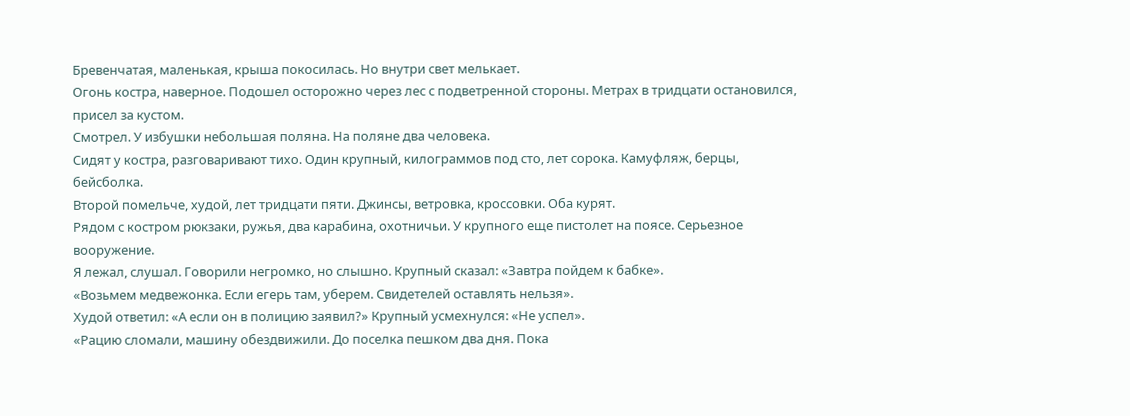Бревенчатая, маленькая, крыша покосилась. Но внутри свет мелькает.
Огонь костра, наверное. Подошел осторожно через лес с подветренной стороны. Метрах в тридцати остановился, присел за кустом.
Смотрел. У избушки небольшая поляна. На поляне два человека.
Сидят у костра, разговаривают тихо. Один крупный, килограммов под сто, лет сорока. Камуфляж, берцы, бейсболка.
Второй помельче, худой, лет тридцати пяти. Джинсы, ветровка, кроссовки. Оба курят.
Рядом с костром рюкзаки, ружья, два карабина, охотничьи. У крупного еще пистолет на поясе. Серьезное вооружение.
Я лежал, слушал. Говорили негромко, но слышно. Крупный сказал: «Завтра пойдем к бабке».
«Возьмем медвежонка. Если егерь там, уберем. Свидетелей оставлять нельзя».
Худой ответил: «А если он в полицию заявил?» Крупный усмехнулся: «Не успел».
«Рацию сломали, машину обездвижили. До поселка пешком два дня. Пока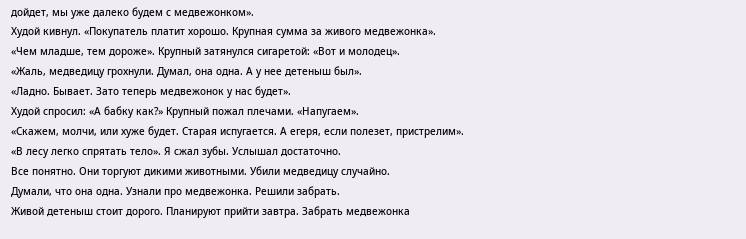дойдет, мы уже далеко будем с медвежонком».
Худой кивнул. «Покупатель платит хорошо. Крупная сумма за живого медвежонка».
«Чем младше, тем дороже». Крупный затянулся сигаретой: «Вот и молодец».
«Жаль, медведицу грохнули. Думал, она одна. А у нее детеныш был».
«Ладно. Бывает. Зато теперь медвежонок у нас будет».
Худой спросил: «А бабку как?» Крупный пожал плечами. «Напугаем».
«Скажем, молчи, или хуже будет. Старая испугается. А егеря, если полезет, пристрелим».
«В лесу легко спрятать тело». Я сжал зубы. Услышал достаточно.
Все понятно. Они торгуют дикими животными. Убили медведицу случайно.
Думали, что она одна. Узнали про медвежонка. Решили забрать.
Живой детеныш стоит дорого. Планируют прийти завтра. Забрать медвежонка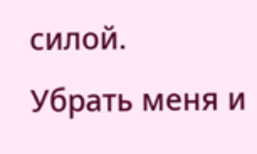силой.
Убрать меня и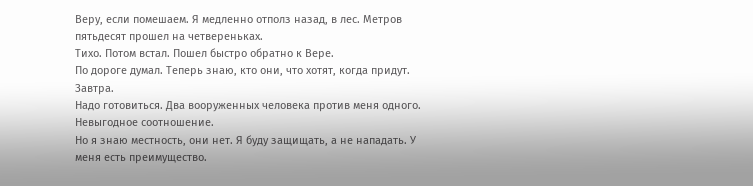Веру, если помешаем. Я медленно отполз назад, в лес. Метров пятьдесят прошел на четвереньках.
Тихо. Потом встал. Пошел быстро обратно к Вере.
По дороге думал. Теперь знаю, кто они, что хотят, когда придут. Завтра.
Надо готовиться. Два вооруженных человека против меня одного. Невыгодное соотношение.
Но я знаю местность, они нет. Я буду защищать, а не нападать. У меня есть преимущество.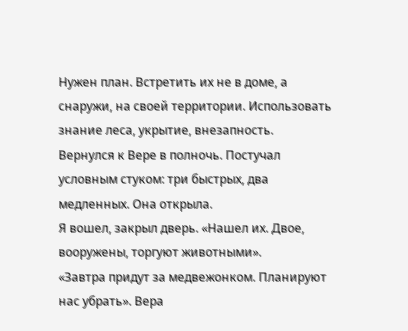Нужен план. Встретить их не в доме, а снаружи, на своей территории. Использовать знание леса, укрытие, внезапность.
Вернулся к Вере в полночь. Постучал условным стуком: три быстрых, два медленных. Она открыла.
Я вошел, закрыл дверь. «Нашел их. Двое, вооружены, торгуют животными».
«Завтра придут за медвежонком. Планируют нас убрать». Вера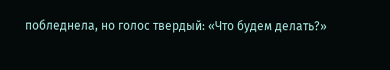побледнела, но голос твердый: «Что будем делать?»